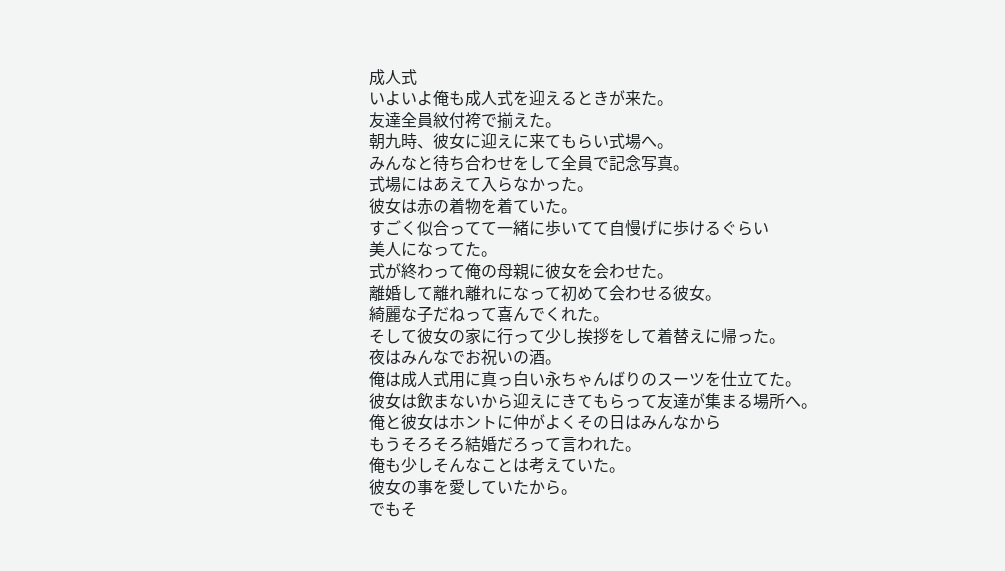成人式
いよいよ俺も成人式を迎えるときが来た。
友達全員紋付袴で揃えた。
朝九時、彼女に迎えに来てもらい式場へ。
みんなと待ち合わせをして全員で記念写真。
式場にはあえて入らなかった。
彼女は赤の着物を着ていた。
すごく似合ってて一緒に歩いてて自慢げに歩けるぐらい
美人になってた。
式が終わって俺の母親に彼女を会わせた。
離婚して離れ離れになって初めて会わせる彼女。
綺麗な子だねって喜んでくれた。
そして彼女の家に行って少し挨拶をして着替えに帰った。
夜はみんなでお祝いの酒。
俺は成人式用に真っ白い永ちゃんばりのスーツを仕立てた。
彼女は飲まないから迎えにきてもらって友達が集まる場所へ。
俺と彼女はホントに仲がよくその日はみんなから
もうそろそろ結婚だろって言われた。
俺も少しそんなことは考えていた。
彼女の事を愛していたから。
でもそ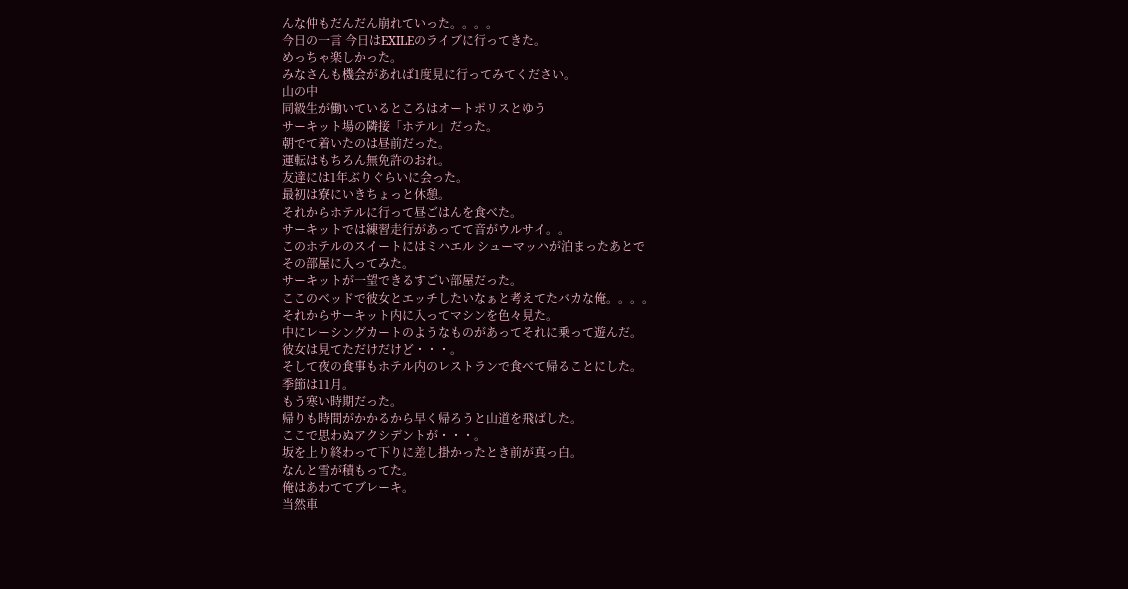んな仲もだんだん崩れていった。。。。
今日の一言 今日はEXILEのライブに行ってきた。
めっちゃ楽しかった。
みなさんも機会があれば1度見に行ってみてください。
山の中
同級生が働いているところはオートポリスとゆう
サーキット場の隣接「ホテル」だった。
朝でて着いたのは昼前だった。
運転はもちろん無免許のおれ。
友達には1年ぶりぐらいに会った。
最初は寮にいきちょっと休憩。
それからホテルに行って昼ごはんを食べた。
サーキットでは練習走行があってて音がウルサイ。。
このホテルのスイートにはミハエル シューマッハが泊まったあとで
その部屋に入ってみた。
サーキットが一望できるすごい部屋だった。
ここのベッドで彼女とエッチしたいなぁと考えてたバカな俺。。。。
それからサーキット内に入ってマシンを色々見た。
中にレーシングカートのようなものがあってそれに乗って遊んだ。
彼女は見てただけだけど・・・。
そして夜の食事もホテル内のレストランで食べて帰ることにした。
季節は11月。
もう寒い時期だった。
帰りも時間がかかるから早く帰ろうと山道を飛ばした。
ここで思わぬアクシデントが・・・。
坂を上り終わって下りに差し掛かったとき前が真っ白。
なんと雪が積もってた。
俺はあわててブレーキ。
当然車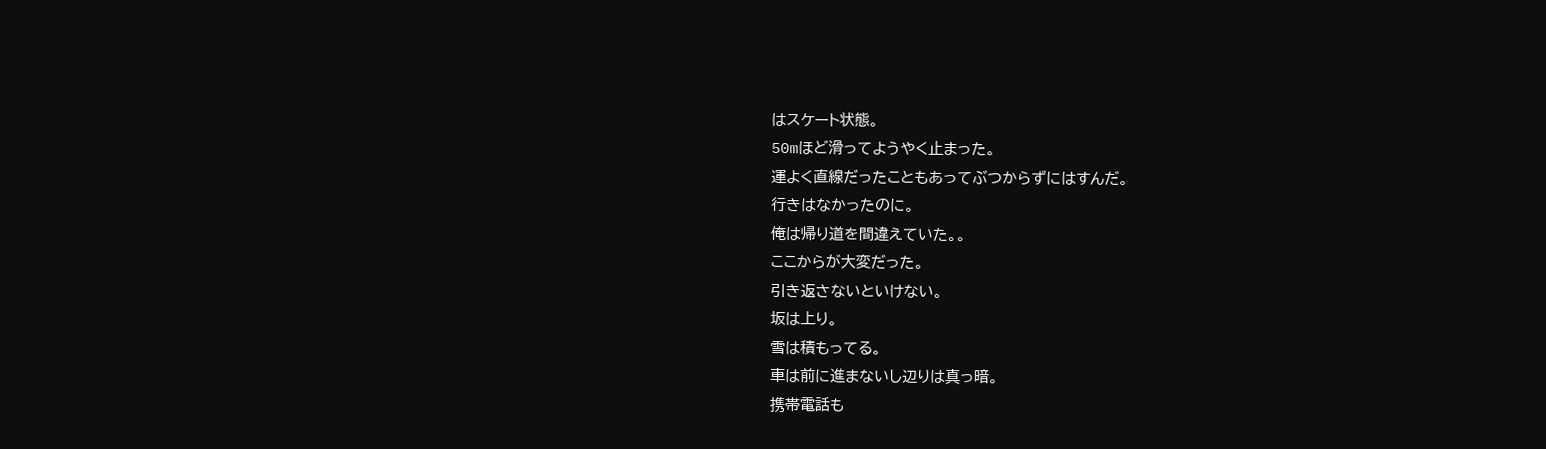はスケート状態。
50mほど滑ってようやく止まった。
運よく直線だったこともあってぶつからずにはすんだ。
行きはなかったのに。
俺は帰り道を間違えていた。。
ここからが大変だった。
引き返さないといけない。
坂は上り。
雪は積もってる。
車は前に進まないし辺りは真っ暗。
携帯電話も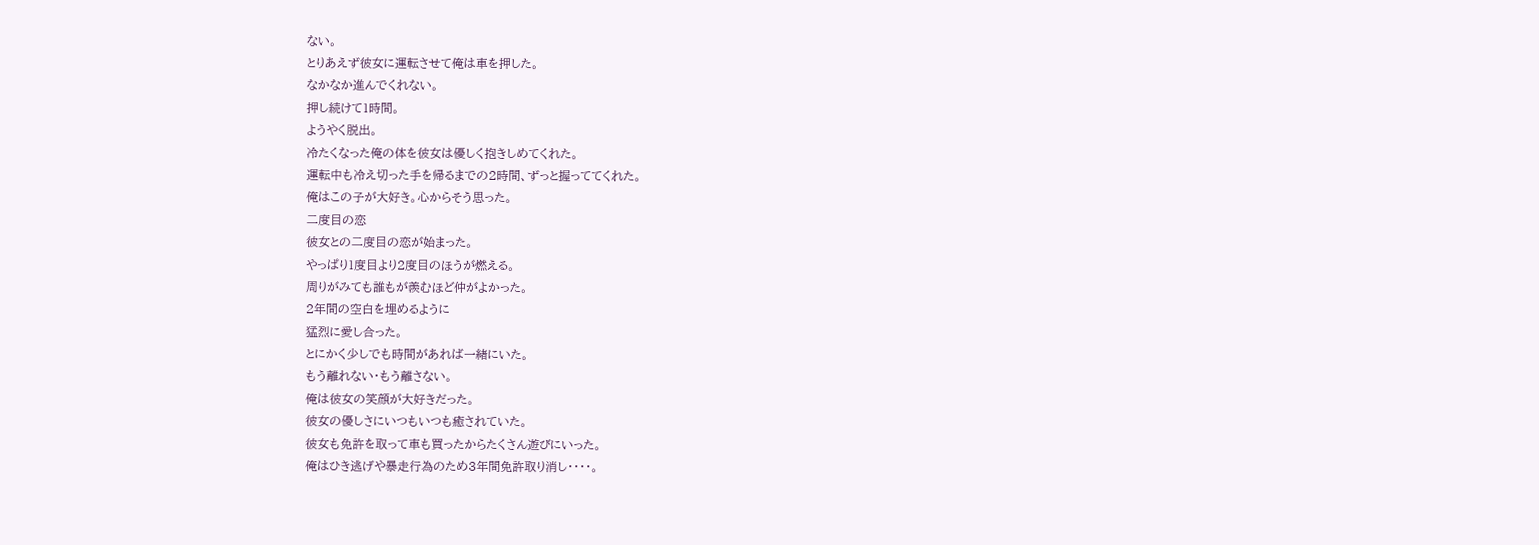ない。
とりあえず彼女に運転させて俺は車を押した。
なかなか進んでくれない。
押し続けて1時間。
ようやく脱出。
冷たくなった俺の体を彼女は優しく抱きしめてくれた。
運転中も冷え切った手を帰るまでの2時間、ずっと握っててくれた。
俺はこの子が大好き。心からそう思った。
二度目の恋
彼女との二度目の恋が始まった。
やっぱり1度目より2度目のほうが燃える。
周りがみても誰もが羨むほど仲がよかった。
2年間の空白を埋めるように
猛烈に愛し合った。
とにかく少しでも時間があれば一緒にいた。
もう離れない・もう離さない。
俺は彼女の笑顔が大好きだった。
彼女の優しさにいつもいつも癒されていた。
彼女も免許を取って車も買ったからたくさん遊びにいった。
俺はひき逃げや暴走行為のため3年間免許取り消し・・・・。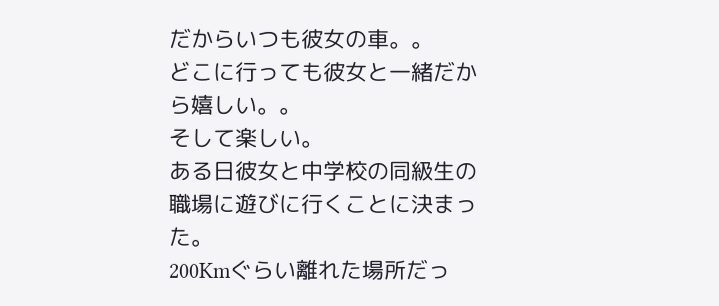だからいつも彼女の車。。
どこに行っても彼女と一緒だから嬉しい。。
そして楽しい。
ある日彼女と中学校の同級生の職場に遊びに行くことに決まった。
200Kmぐらい離れた場所だっ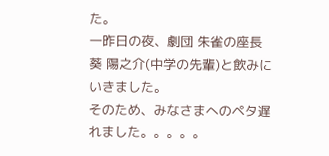た。
一昨日の夜、劇団 朱雀の座長 葵 陽之介(中学の先輩)と飲みにいきました。
そのため、みなさまへのペタ遅れました。。。。。